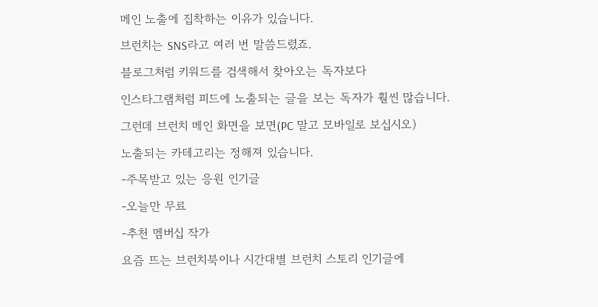메인 노출에 집착하는 이유가 있습니다.
브런치는 SNS라고 여러 번 말씀드렸죠.
블로그처럼 키워드를 검색해서 찾아오는 독자보다
인스타그램처럼 피드에 노출되는 글을 보는 독자가 훨씬 많습니다.
그런데 브런치 메인 화면을 보면(PC 말고 모바일로 보십시오)
노출되는 카테고리는 정해져 있습니다.
-주목받고 있는 응원 인기글
-오늘만 무료
-추천 멤버십 작가
요즘 뜨는 브런치북이나 시간대별 브런치 스토리 인기글에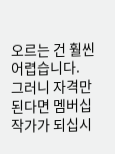오르는 건 훨씬 어렵습니다.
그러니 자격만 된다면 멤버십 작가가 되십시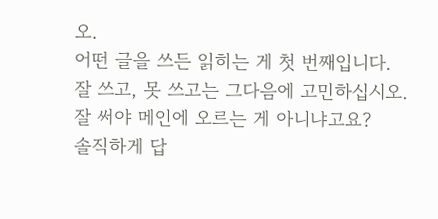오.
어떤 글을 쓰든 읽히는 게 첫 번째입니다.
잘 쓰고, 못 쓰고는 그다음에 고민하십시오.
잘 써야 메인에 오르는 게 아니냐고요?
솔직하게 답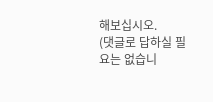해보십시오.
(댓글로 답하실 필요는 없습니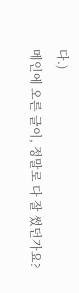다.)
메인에 오른 글이, 정말로 다 잘 썼던가요?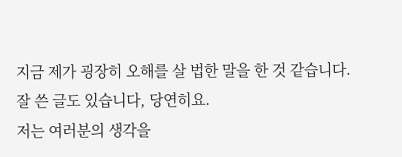지금 제가 굉장히 오해를 살 법한 말을 한 것 같습니다.
잘 쓴 글도 있습니다, 당연히요.
저는 여러분의 생각을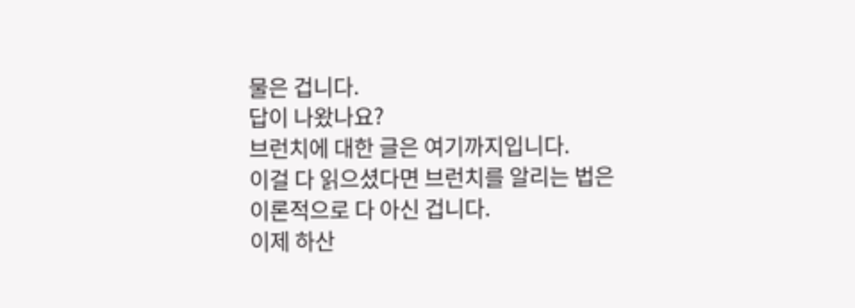물은 겁니다.
답이 나왔나요?
브런치에 대한 글은 여기까지입니다.
이걸 다 읽으셨다면 브런치를 알리는 법은
이론적으로 다 아신 겁니다.
이제 하산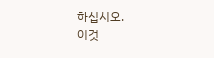하십시오.
이것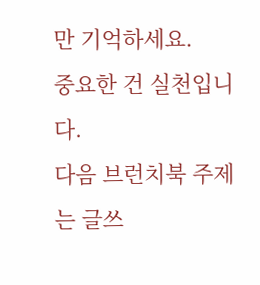만 기억하세요.
중요한 건 실천입니다.
다음 브런치북 주제는 글쓰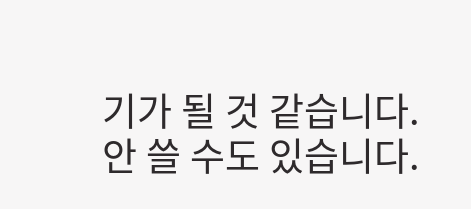기가 될 것 같습니다.
안 쓸 수도 있습니다.